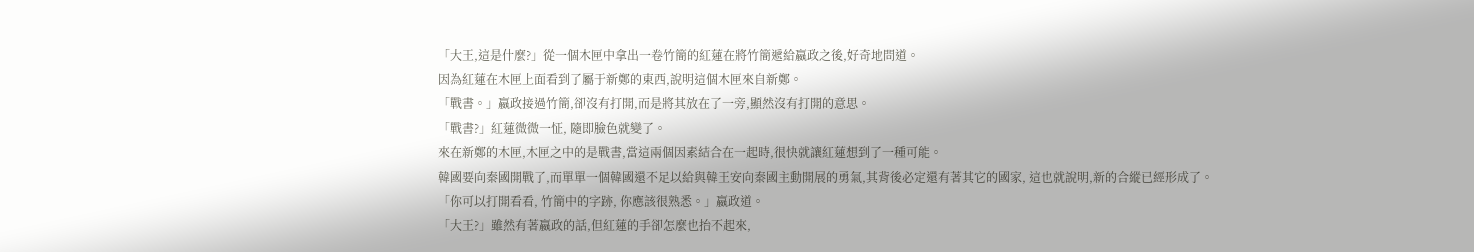「大王,這是什麼?」從一個木匣中拿出一卷竹簡的紅蓮在將竹簡遞給嬴政之後,好奇地問道。
因為紅蓮在木匣上面看到了屬于新鄭的東西,說明這個木匣來自新鄭。
「戰書。」嬴政接過竹簡,卻沒有打開,而是將其放在了一旁,顯然沒有打開的意思。
「戰書?」紅蓮微微一怔, 隨即臉色就變了。
來在新鄭的木匣,木匣之中的是戰書,當這兩個因素結合在一起時,很快就讓紅蓮想到了一種可能。
韓國要向秦國開戰了,而單單一個韓國還不足以給與韓王安向秦國主動開展的勇氣,其背後必定還有著其它的國家, 這也就說明,新的合縱已經形成了。
「你可以打開看看, 竹簡中的字跡, 你應該很熟悉。」嬴政道。
「大王?」雖然有著嬴政的話,但紅蓮的手卻怎麼也抬不起來,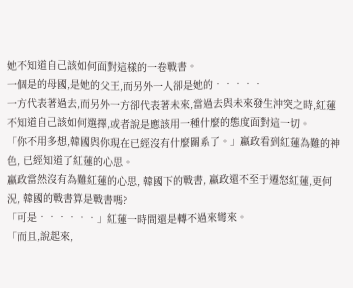她不知道自己該如何面對這樣的一卷戰書。
一個是的母國,是她的父王,而另外一人卻是她的•••••
一方代表著過去,而另外一方卻代表著未來,當過去與未來發生沖突之時,紅蓮不知道自己該如何選擇,或者說是應該用一種什麼的態度面對這一切。
「你不用多想,韓國與你現在已經沒有什麼關系了。」嬴政看到紅蓮為難的神色, 已經知道了紅蓮的心思。
嬴政當然沒有為難紅蓮的心思, 韓國下的戰書, 嬴政還不至于遷怒紅蓮,更何況, 韓國的戰書算是戰書嗎?
「可是••••••」紅蓮一時間還是轉不過來彎來。
「而且,說起來,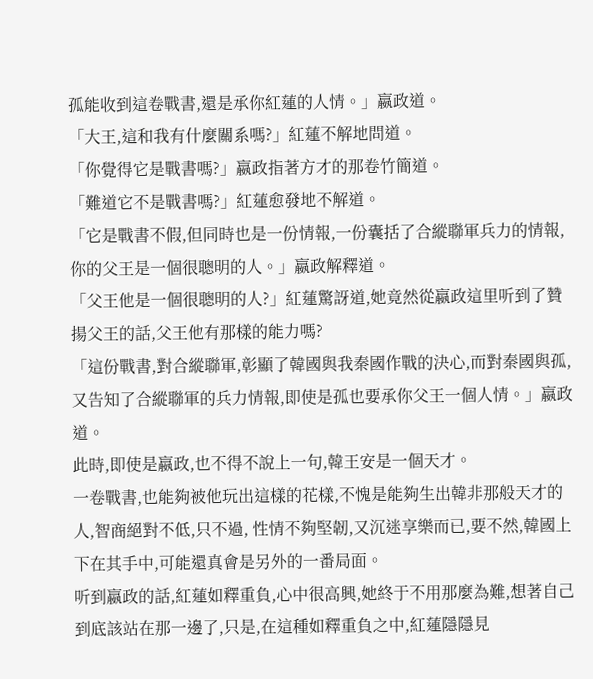孤能收到這卷戰書,還是承你紅蓮的人情。」嬴政道。
「大王,這和我有什麼關系嗎?」紅蓮不解地問道。
「你覺得它是戰書嗎?」嬴政指著方才的那卷竹簡道。
「難道它不是戰書嗎?」紅蓮愈發地不解道。
「它是戰書不假,但同時也是一份情報,一份囊括了合縱聯軍兵力的情報,你的父王是一個很聰明的人。」嬴政解釋道。
「父王他是一個很聰明的人?」紅蓮驚訝道,她竟然從嬴政這里听到了贊揚父王的話,父王他有那樣的能力嗎?
「這份戰書,對合縱聯軍,彰顯了韓國與我秦國作戰的決心,而對秦國與孤,又告知了合縱聯軍的兵力情報,即使是孤也要承你父王一個人情。」嬴政道。
此時,即使是嬴政,也不得不說上一句,韓王安是一個天才。
一卷戰書,也能夠被他玩出這樣的花樣,不愧是能夠生出韓非那般天才的人,智商絕對不低,只不過, 性情不夠堅韌,又沉迷享樂而已,要不然,韓國上下在其手中,可能還真會是另外的一番局面。
听到嬴政的話,紅蓮如釋重負,心中很高興,她終于不用那麼為難,想著自己到底該站在那一邊了,只是,在這種如釋重負之中,紅蓮隱隱見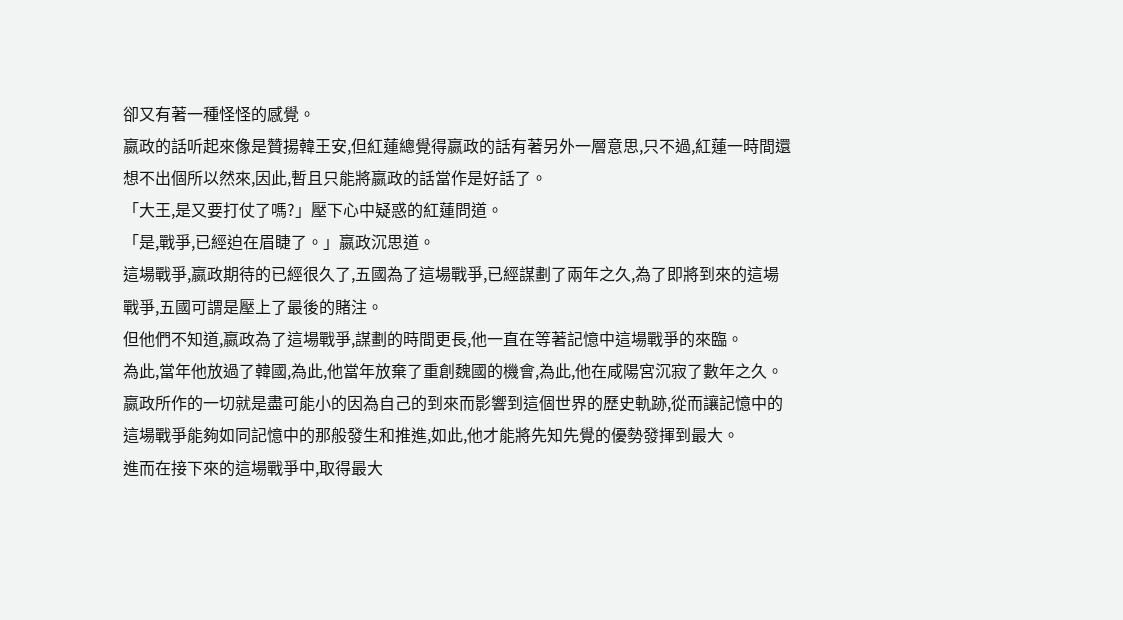卻又有著一種怪怪的感覺。
嬴政的話听起來像是贊揚韓王安,但紅蓮總覺得嬴政的話有著另外一層意思,只不過,紅蓮一時間還想不出個所以然來,因此,暫且只能將嬴政的話當作是好話了。
「大王,是又要打仗了嗎?」壓下心中疑惑的紅蓮問道。
「是,戰爭,已經迫在眉睫了。」嬴政沉思道。
這場戰爭,嬴政期待的已經很久了,五國為了這場戰爭,已經謀劃了兩年之久,為了即將到來的這場戰爭,五國可謂是壓上了最後的賭注。
但他們不知道,嬴政為了這場戰爭,謀劃的時間更長,他一直在等著記憶中這場戰爭的來臨。
為此,當年他放過了韓國,為此,他當年放棄了重創魏國的機會,為此,他在咸陽宮沉寂了數年之久。
嬴政所作的一切就是盡可能小的因為自己的到來而影響到這個世界的歷史軌跡,從而讓記憶中的這場戰爭能夠如同記憶中的那般發生和推進,如此,他才能將先知先覺的優勢發揮到最大。
進而在接下來的這場戰爭中,取得最大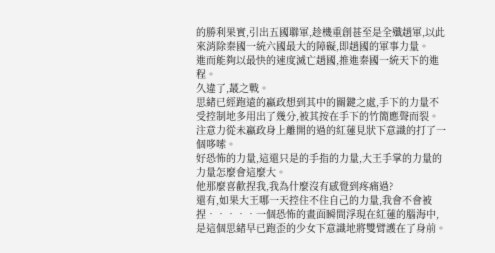的勝利果實,引出五國聯軍,趁機重創甚至是全殲趙軍,以此來消除秦國一統六國最大的障礙,即趙國的軍事力量。
進而能夠以最快的速度滅亡趙國,推進秦國一統天下的進程。
久違了,蕞之戰。
思緒已經跑遠的嬴政想到其中的關鍵之處,手下的力量不受控制地多用出了幾分,被其按在手下的竹簡應聲而裂。
注意力從未嬴政身上離開的過的紅蓮見狀下意識的打了一個哆嗦。
好恐怖的力量,這還只是的手指的力量,大王手掌的力量的力量怎麼會這麼大。
他那麼喜歡捏我,我為什麼沒有感覺到疼痛過?
還有,如果大王哪一天控住不住自己的力量,我會不會被捏•••••一個恐怖的畫面瞬間浮現在紅蓮的腦海中,是這個思緒早已跑歪的少女下意識地將雙臂護在了身前。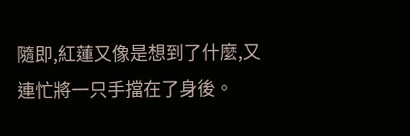隨即,紅蓮又像是想到了什麼,又連忙將一只手擋在了身後。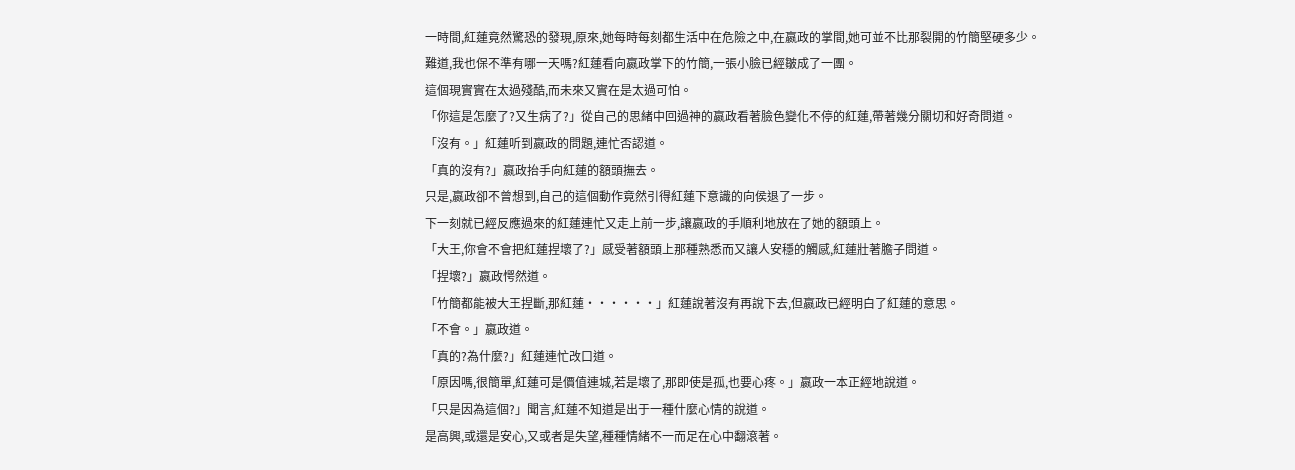一時間,紅蓮竟然驚恐的發現,原來,她每時每刻都生活中在危險之中,在嬴政的掌間,她可並不比那裂開的竹簡堅硬多少。
難道,我也保不準有哪一天嗎?紅蓮看向嬴政掌下的竹簡,一張小臉已經皺成了一團。
這個現實實在太過殘酷,而未來又實在是太過可怕。
「你這是怎麼了?又生病了?」從自己的思緒中回過神的嬴政看著臉色變化不停的紅蓮,帶著幾分關切和好奇問道。
「沒有。」紅蓮听到嬴政的問題,連忙否認道。
「真的沒有?」嬴政抬手向紅蓮的額頭撫去。
只是,嬴政卻不曾想到,自己的這個動作竟然引得紅蓮下意識的向侯退了一步。
下一刻就已經反應過來的紅蓮連忙又走上前一步,讓嬴政的手順利地放在了她的額頭上。
「大王,你會不會把紅蓮捏壞了?」感受著額頭上那種熟悉而又讓人安穩的觸感,紅蓮壯著膽子問道。
「捏壞?」嬴政愕然道。
「竹簡都能被大王捏斷,那紅蓮••••••」紅蓮說著沒有再說下去,但嬴政已經明白了紅蓮的意思。
「不會。」嬴政道。
「真的?為什麼?」紅蓮連忙改口道。
「原因嗎,很簡單,紅蓮可是價值連城,若是壞了,那即使是孤,也要心疼。」嬴政一本正經地說道。
「只是因為這個?」聞言,紅蓮不知道是出于一種什麼心情的說道。
是高興,或還是安心,又或者是失望,種種情緒不一而足在心中翻滾著。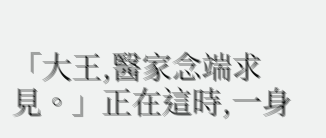「大王,醫家念端求見。」正在這時,一身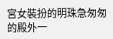宮女裝扮的明珠急匆匆的殿外一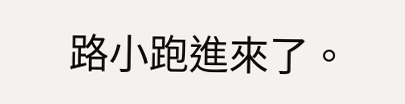路小跑進來了。